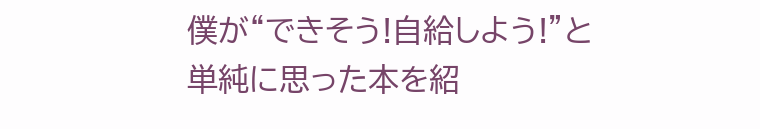僕が“できそう!自給しよう!”と単純に思った本を紹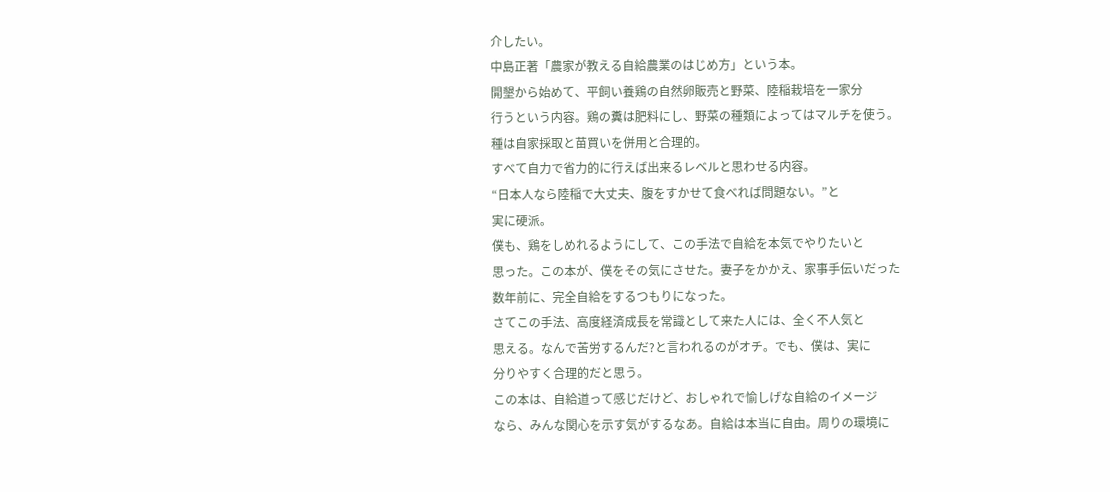介したい。
中島正著「農家が教える自給農業のはじめ方」という本。
開墾から始めて、平飼い養鶏の自然卵販売と野菜、陸稲栽培を一家分
行うという内容。鶏の糞は肥料にし、野菜の種類によってはマルチを使う。
種は自家採取と苗買いを併用と合理的。
すべて自力で省力的に行えば出来るレベルと思わせる内容。
“日本人なら陸稲で大丈夫、腹をすかせて食べれば問題ない。”と
実に硬派。
僕も、鶏をしめれるようにして、この手法で自給を本気でやりたいと
思った。この本が、僕をその気にさせた。妻子をかかえ、家事手伝いだった
数年前に、完全自給をするつもりになった。
さてこの手法、高度経済成長を常識として来た人には、全く不人気と
思える。なんで苦労するんだ?と言われるのがオチ。でも、僕は、実に
分りやすく合理的だと思う。
この本は、自給道って感じだけど、おしゃれで愉しげな自給のイメージ
なら、みんな関心を示す気がするなあ。自給は本当に自由。周りの環境に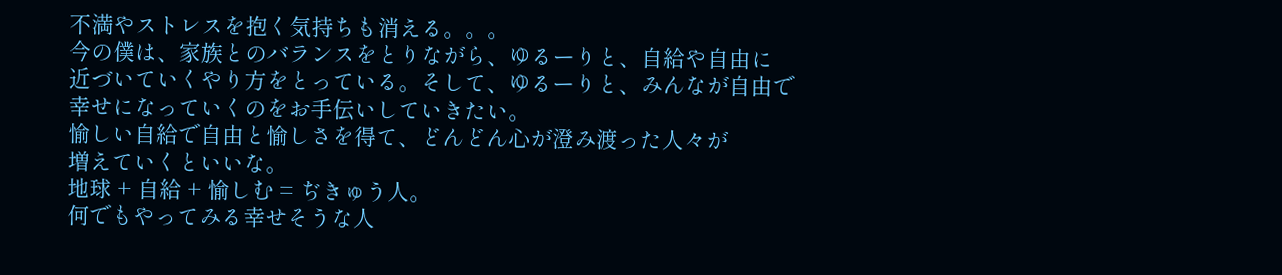不満やストレスを抱く気持ちも消える。。。
今の僕は、家族とのバランスをとりながら、ゆるーりと、自給や自由に
近づいていくやり方をとっている。そして、ゆるーりと、みんなが自由で
幸せになっていくのをお手伝いしていきたい。
愉しい自給で自由と愉しさを得て、どんどん心が澄み渡った人々が
増えていくといいな。
地球 + 自給 + 愉しむ = ぢきゅう人。
何でもやってみる幸せそうな人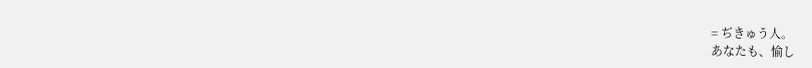= ぢきゅう人。
あなたも、愉し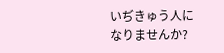いぢきゅう人になりませんか?